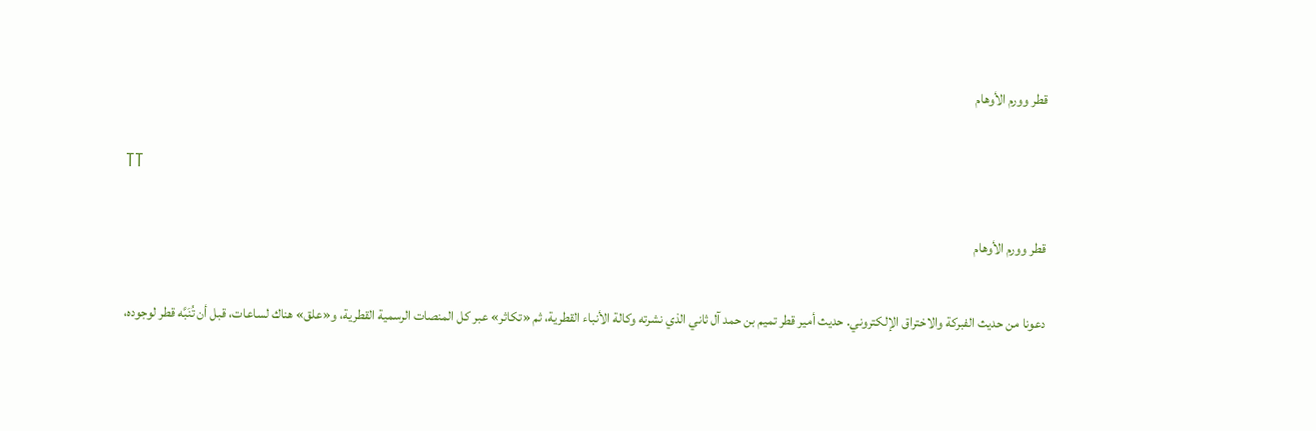قطر وورم الأوهام

TT

قطر وورم الأوهام

دعونا من حديث الفبركة والاختراق الإلكتروني. حديث أمير قطر تميم بن حمد آل ثاني الذي نشرته وكالة الأنباء القطرية، ثم «تكاثر» عبر كل المنصات الرسمية القطرية، و«علق» هناك لساعات، قبل أن تُنَبَّه قطر لوجوده،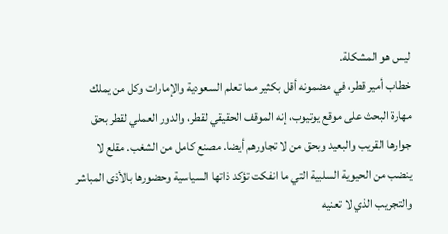ليس هو المشكلة.
خطاب أمير قطر، في مضمونه أقل بكثير مما تعلم السعودية والإمارات وكل من يملك مهارة البحث على موقع يوتيوب، إنه الموقف الحقيقي لقطر، والدور العملي لقطر بحق جوارها القريب والبعيد وبحق من لا تجاورهم أيضا. مصنع كامل من الشغب. مقلع لا ينضب من الحيوية السلبية التي ما انفكت تؤكد ذاتها السياسية وحضورها بالأذى المباشر والتجريب الذي لا تعنيه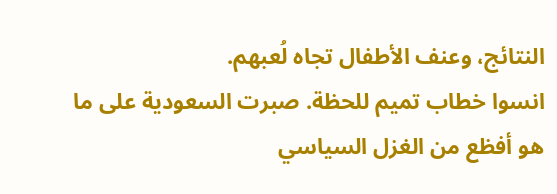النتائج، وعنف الأطفال تجاه لُعبهم.
انسوا خطاب تميم للحظة. صبرت السعودية على ما هو أفظع من الغزل السياسي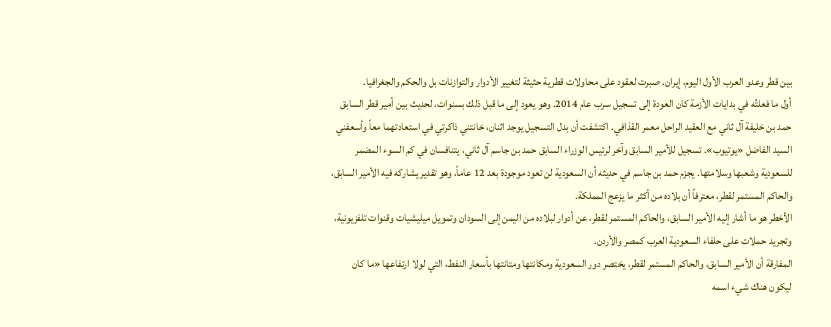بين قطر وعدو العرب الأول اليوم، إيران. صبرت لعقود على محاولات قطرية حثيثة لتغيير الأدوار والتوازنات بل والحكم والجغرافيا.
أول ما فعلتُه في بدايات الأزمة كان العودة إلى تسجيل سرب عام 2014. وهو يعود إلى ما قبل ذلك بسنوات، لحديث بين أمير قطر السابق حمد بن خليفة آل ثاني مع العقيد الراحل معمر القذافي. اكتشفت أن بدل التسجيل يوجد اثنان، خانتني ذاكرتي في استعادتهما معاً وأسعفني السيد الفاضل «يوتيوب». تسجيل للأمير السابق وآخر لرئيس الوزراء السابق حمد بن جاسم آل ثاني، يتنافسان في كم السوء المضمر للسعودية وشعبها وسلامتها. يجزم حمد بن جاسم في حديثه أن السعودية لن تعود موجودة بعد 12 عاماً، وهو تقدير يشاركه فيه الأمير السابق، والحاكم المستمر لقطر، معترفاً أن بلاده من أكثر ما يزعج المملكة.
الأخطر هو ما أشار إليه الأمير السابق، والحاكم المستمر لقطر، عن أدوار لبلاده من اليمن إلى السودان وتمويل ميليشيات وقنوات تلفزيونية، وتجريد حملات على حلفاء السعودية العرب كمصر والأردن.
المفارقة أن الأمير السابق، والحاكم المستمر لقطر، يختصر دور السعودية ومكانتها ومتانتها بأسعار النفط، التي لولا ارتفاعها «ما كان ليكون هناك شيء اسمه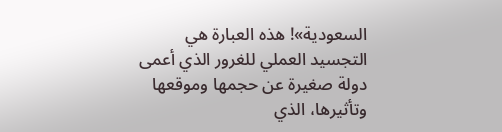السعودية»! هذه العبارة هي التجسيد العملي للغرور الذي أعمى دولة صغيرة عن حجمها وموقعها وتأثيرها، الذي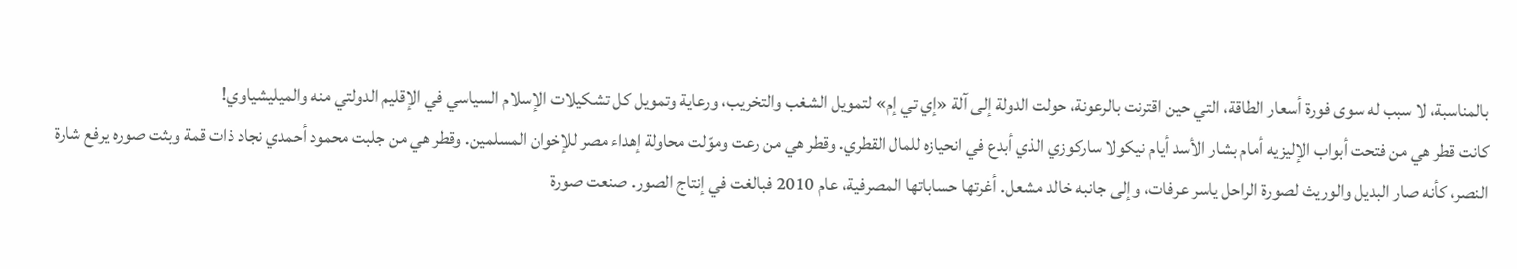بالمناسبة، لا سبب له سوى فورة أسعار الطاقة، التي حين اقترنت بالرعونة، حولت الدولة إلى آلة «إي تي إم» لتمويل الشغب والتخريب، ورعاية وتمويل كل تشكيلات الإسلام السياسي في الإقليم الدولتي منه والميليشياوي!
كانت قطر هي من فتحت أبواب الإليزيه أمام بشار الأسد أيام نيكولا ساركوزي الذي أبدع في انحيازه للمال القطري. وقطر هي من رعت وموّلت محاولة إهداء مصر للإخوان المسلمين. وقطر هي من جلبت محمود أحمدي نجاد ذات قمة وبثت صوره يرفع شارة النصر، كأنه صار البديل والوريث لصورة الراحل ياسر عرفات، وإلى جانبه خالد مشعل. أغرتها حساباتها المصرفية، عام 2010 فبالغت في إنتاج الصور. صنعت صورة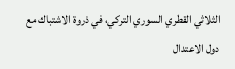الثلاثي القطري السوري التركي، في ذروة الاشتباك مع دول الاعتدال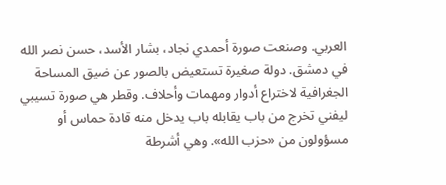العربي. وصنعت صورة أحمدي نجاد، بشار الأسد، حسن نصر الله في دمشق. دولة صغيرة تستعيض بالصور عن ضيق المساحة الجغرافية لاختراع أدوار ومهمات وأحلاف. وقطر هي صورة تسيبي ليفني تخرج من باب يقابله باب يدخل منه قادة حماس أو مسؤولون من «حزب الله». وهي أشرطة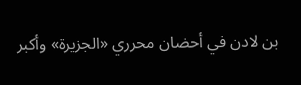بن لادن في أحضان محرري «الجزيرة» وأكبر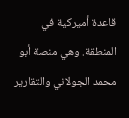قاعدة أميركية في المنطقة. وهي منصة أبو محمد الجولاني والتقارير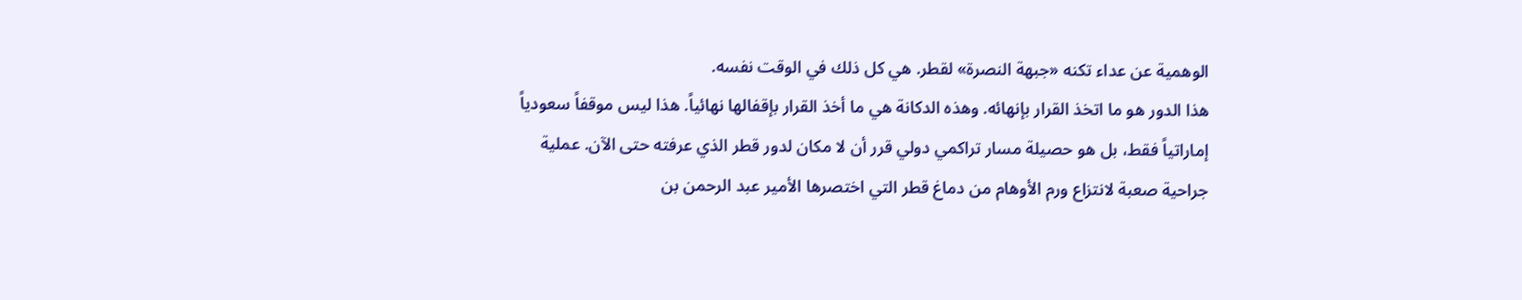الوهمية عن عداء تكنه «جبهة النصرة» لقطر. هي كل ذلك في الوقت نفسه.
هذا الدور هو ما اتخذ القرار بإنهائه. وهذه الدكانة هي ما أخذ القرار بإقفالها نهائياً. هذا ليس موقفاً سعودياً إماراتياً فقط، بل هو حصيلة مسار تراكمي دولي قرر أن لا مكان لدور قطر الذي عرفته حتى الآن. عملية جراحية صعبة لانتزاع ورم الأوهام من دماغ قطر التي اختصرها الأمير عبد الرحمن بن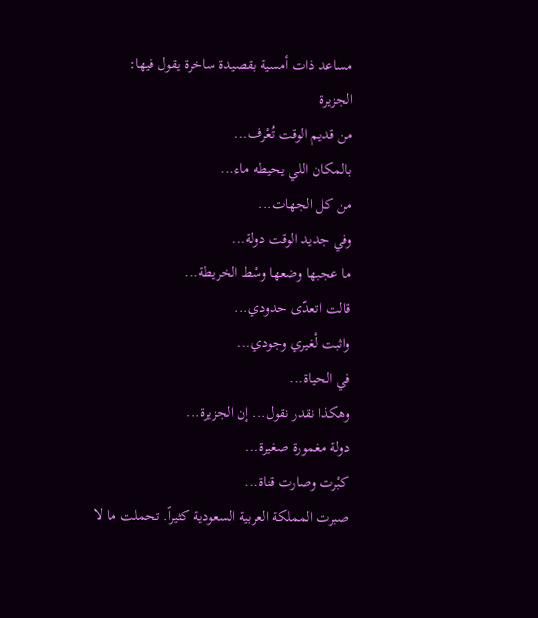مساعد ذات أمسية بقصيدة ساخرة يقول فيها:
الجزيرة
من قديم الوقت تُعْرف...
بالمكان اللي يحيطه ماء...
من كل الجهات...
وفي جديد الوقت دولة...
ما عجبها وضعها وسْط الخريطة...
قالت اتعدّى حدودي...
واثبت لْغيري وجودي...
في الحياة...
وهكذا نقدر نقول... إن الجزيرة...
دولة مغمورة صغيرة...
كبْرت وصارت قناة...
صبرت المملكة العربية السعودية كثيراً. تحملت ما لا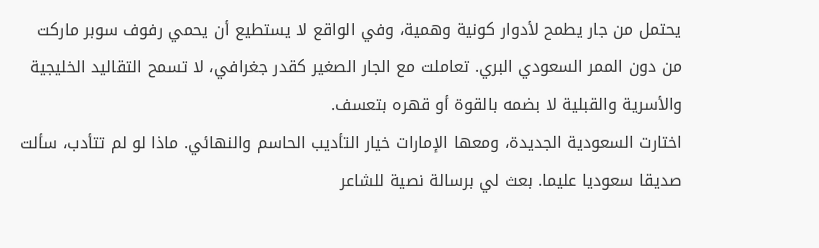يحتمل من جار يطمح لأدوار كونية وهمية، وفي الواقع لا يستطيع أن يحمي رفوف سوبر ماركت من دون الممر السعودي البري. تعاملت مع الجار الصغير كقدر جغرافي، لا تسمح التقاليد الخليجية والأسرية والقبلية لا بضمه بالقوة أو قهره بتعسف.
اختارت السعودية الجديدة، ومعها الإمارات خيار التأديب الحاسم والنهائي. ماذا لو لم تتأدب، سألت صديقا سعوديا عليما. بعث لي برسالة نصية للشاعر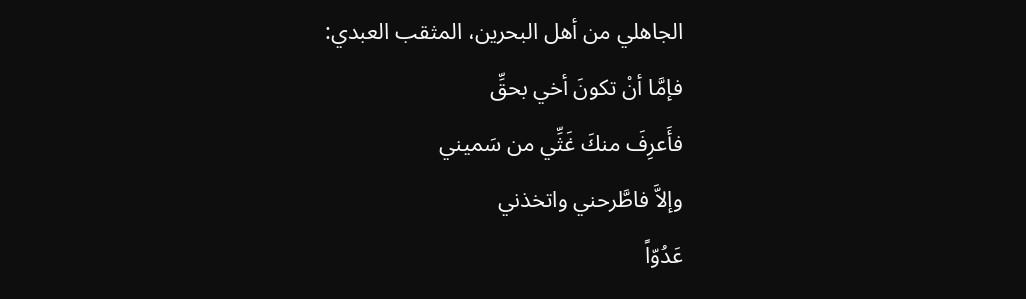الجاهلي من أهل البحرين، المثقب العبدي:
فإمَّا أنْ تكونَ أخي بحقِّ
فأَعرِفَ منكَ غَثِّي من سَميني
وإلاَّ فاطَّرحني واتخذني
عَدُوّاً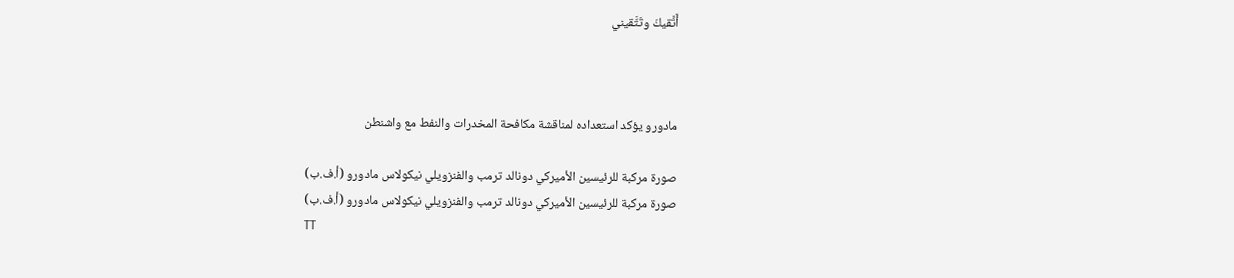أَتَّقيكَ وتَتَّقيني



مادورو يؤكد استعداده لمناقشة مكافحة المخدرات والنفط مع واشنطن

صورة مركبة للرئيسين الأميركي دونالد ترمب والفنزويلي نيكولاس مادورو (أ.ف.ب)
صورة مركبة للرئيسين الأميركي دونالد ترمب والفنزويلي نيكولاس مادورو (أ.ف.ب)
TT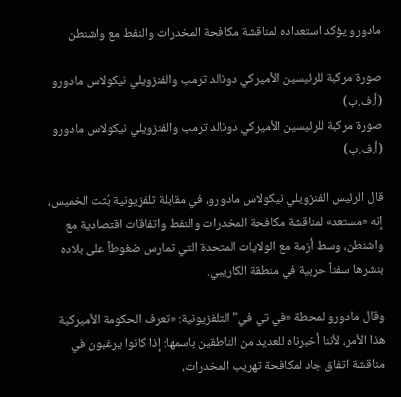مادورو يؤكد استعداده لمناقشة مكافحة المخدرات والنفط مع واشنطن

صورة مركبة للرئيسين الأميركي دونالد ترمب والفنزويلي نيكولاس مادورو (أ.ف.ب)
صورة مركبة للرئيسين الأميركي دونالد ترمب والفنزويلي نيكولاس مادورو (أ.ف.ب)

قال الرئيس الفنزويلي نيكولاس مادورو، في مقابلة تلفزيونية بُثت الخميس، إنه «مستعد» لمناقشة مكافحة المخدرات والنفط واتفاقات اقتصادية مع واشنطن، وسط أزمة مع الولايات المتحدة التي تمارس ضغوطاً على بلاده بنشرها سفناً حربية في منطقة الكاريبي.

وقال مادورو لمحطة «في تي في" التلفزيونية: «تعرف الحكومة الأميركية هذا الأمر، لأننا أخبرناه للعديد من الناطقين باسمها: إذا كانوا يرغبون في مناقشة اتفاق جاد لمكافحة تهريب المخدرات،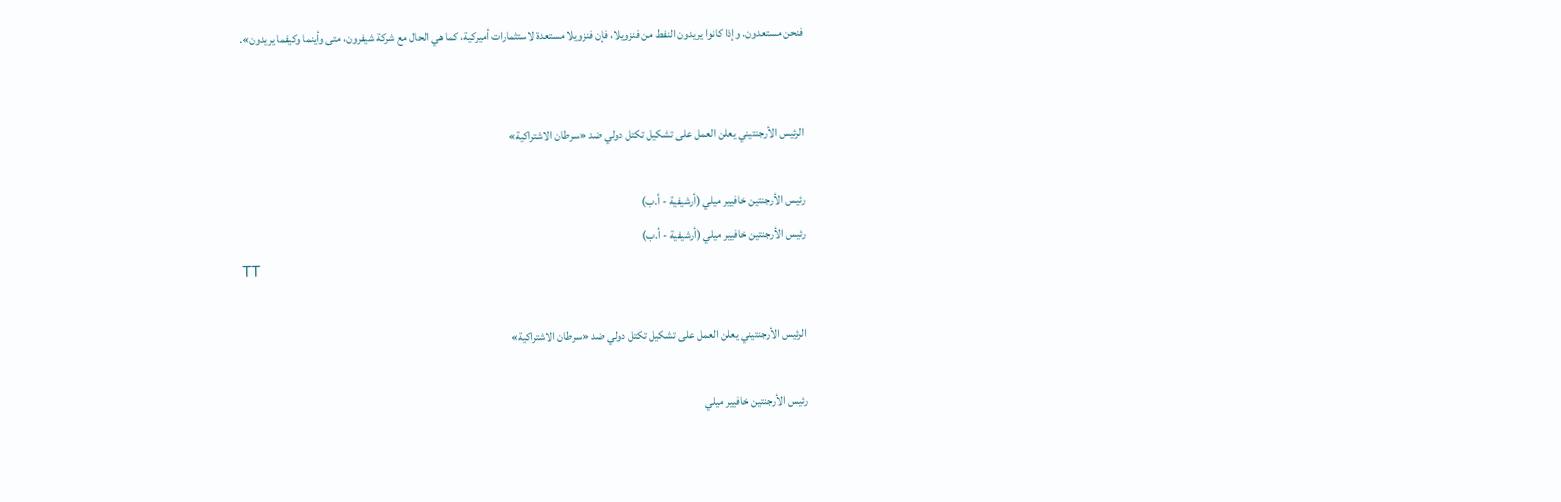فنحن مستعدون. وإذا كانوا يريدون النفط من فنزويلا، فإن فنزويلا مستعدة لاستثمارات أميركية، كما هي الحال مع شركة شيفرون، متى وأينما وكيفما يريدون».


الرئيس الأرجنتيني يعلن العمل على تشكيل تكتل دولي ضد «سرطان الاشتراكية»

رئيس الأرجنتين خافيير ميلي (أرشيفية - أ.ب)
رئيس الأرجنتين خافيير ميلي (أرشيفية - أ.ب)
TT

الرئيس الأرجنتيني يعلن العمل على تشكيل تكتل دولي ضد «سرطان الاشتراكية»

رئيس الأرجنتين خافيير ميلي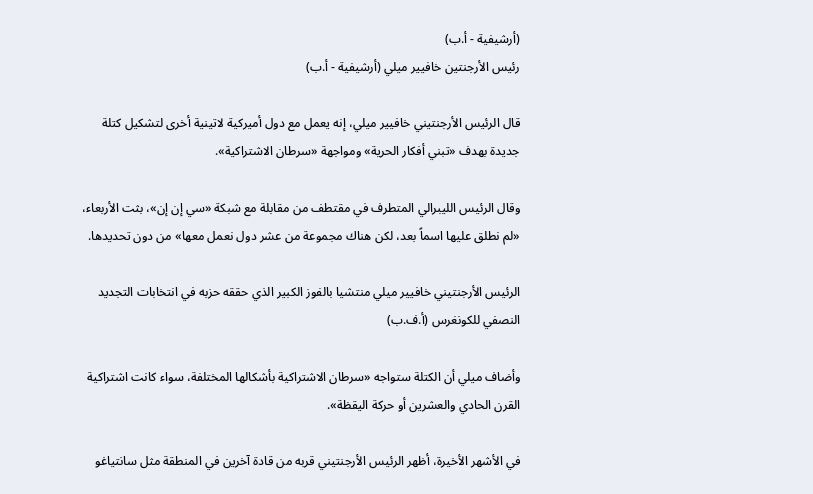(أرشيفية - أ.ب)
رئيس الأرجنتين خافيير ميلي (أرشيفية - أ.ب)

قال الرئيس الأرجنتيني خافيير ميلي، إنه يعمل مع دول أميركية لاتينية أخرى لتشكيل كتلة جديدة بهدف «تبني أفكار الحرية» ومواجهة «سرطان الاشتراكية».

وقال الرئيس الليبرالي المتطرف في مقتطف من مقابلة مع شبكة «سي إن إن»، بثت الأربعاء، «لم نطلق عليها اسماً بعد، لكن هناك مجموعة من عشر دول نعمل معها» من دون تحديدها.

الرئيس الأرجنتيني خافيير ميلي منتشيا بالفوز الكبير الذي حققه حزبه في انتخابات التجديد النصفي للكونغرس (أ.ف.ب)

وأضاف ميلي أن الكتلة ستواجه «سرطان الاشتراكية بأشكالها المختلفة، سواء كانت اشتراكية القرن الحادي والعشرين أو حركة اليقظة».

في الأشهر الأخيرة، أظهر الرئيس الأرجنتيني قربه من قادة آخرين في المنطقة مثل سانتياغو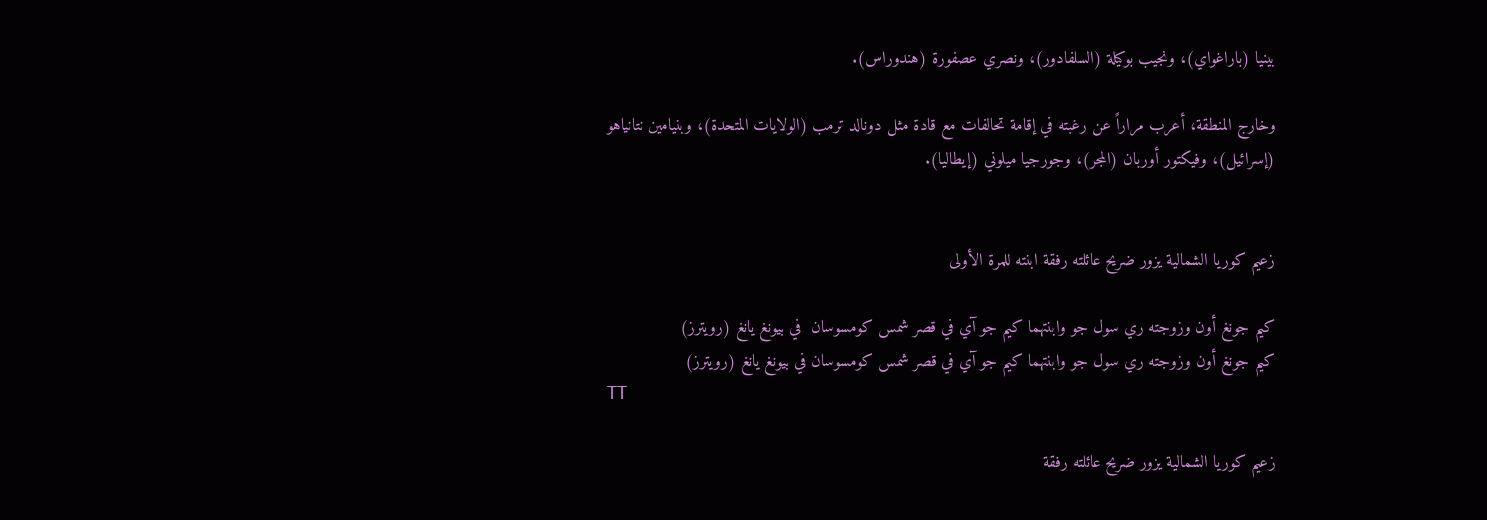بينيا (باراغواي)، ونجيب بوكيلة (السلفادور)، ونصري عصفورة (هندوراس).

وخارج المنطقة، أعرب مراراً عن رغبته في إقامة تحالفات مع قادة مثل دونالد ترمب (الولايات المتحدة)، وبنيامين نتانياهو (إسرائيل)، وفيكتور أوربان (المجر)، وجورجيا ميلوني (إيطاليا).


زعيم كوريا الشمالية يزور ضريح عائلته رفقة ابنته للمرة الأولى

كيم جونغ أون وزوجته ري سول جو وابنتهما كيم جو آي في قصر شمس كومسوسان  في بيونغ يانغ (رويترز)
كيم جونغ أون وزوجته ري سول جو وابنتهما كيم جو آي في قصر شمس كومسوسان في بيونغ يانغ (رويترز)
TT

زعيم كوريا الشمالية يزور ضريح عائلته رفقة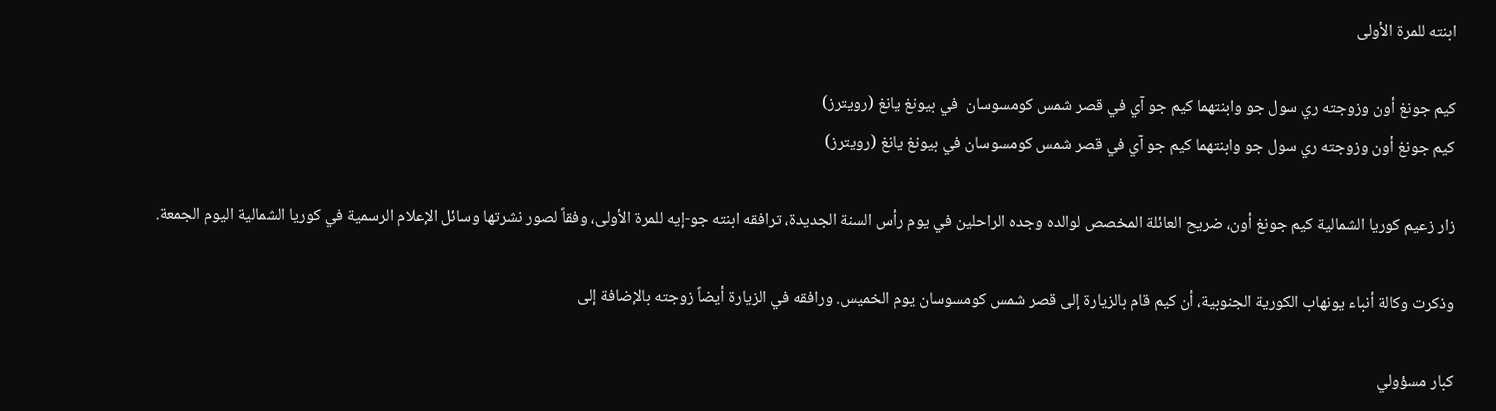ابنته للمرة الأولى

كيم جونغ أون وزوجته ري سول جو وابنتهما كيم جو آي في قصر شمس كومسوسان  في بيونغ يانغ (رويترز)
كيم جونغ أون وزوجته ري سول جو وابنتهما كيم جو آي في قصر شمس كومسوسان في بيونغ يانغ (رويترز)

زار زعيم كوريا الشمالية كيم جونغ أون، ضريح العائلة المخصص لوالده وجده الراحلين في يوم رأس السنة الجديدة، ترافقه ابنته جو-إيه للمرة الأولى، وفقاً لصور نشرتها وسائل الإعلام الرسمية في كوريا الشمالية اليوم الجمعة.

وذكرت وكالة أنباء يونهاب الكورية الجنوبية، أن كيم قام بالزيارة إلى قصر شمس كومسوسان يوم الخميس. ورافقه في الزيارة أيضاً زوجته بالإضافة إلى

كبار مسؤولي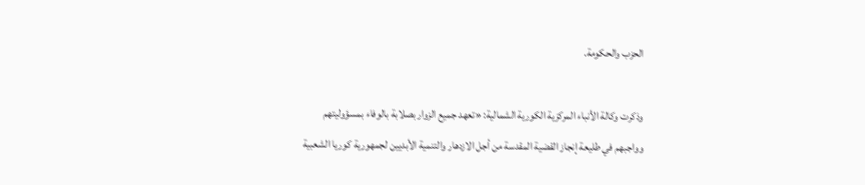الحزب والحكومة.

وذكرت وكالة الأنباء المركزية الكورية الشمالية: «تعهد جميع الزوار بصلابة بالوفاء بمسؤوليتهم وواجبهم في طليعة إنجاز القضية المقدسة من أجل الازدهار والتنمية الأبديين لجمهورية كوريا الشعبية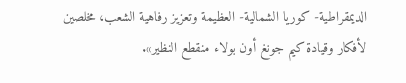الديمقراطية- كوريا الشمالية- العظيمة وتعزيز رفاهية الشعب، مخلصين لأفكار وقيادة كيم جونغ أون بولاء منقطع النظير».